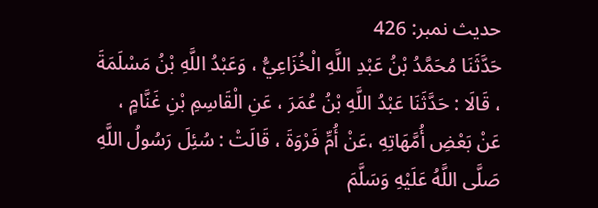حدیث نمبر: 426
حَدَّثَنَا مُحَمَّدُ بْنُ عَبْدِ اللَّهِ الْخُزَاعِيُّ ، وَعَبْدُ اللَّهِ بْنُ مَسْلَمَةَ ، قَالَا : حَدَّثَنَا عَبْدُ اللَّهِ بْنُ عُمَرَ ، عَنِ الْقَاسِمِ بْنِ غَنَّامٍ ، عَنْ بَعْضِ أُمَّهَاتِهِ ،عَنْ أُمِّ فَرْوَةَ ، قَالَتْ : سُئِلَ رَسُولُ اللَّهِ صَلَّى اللَّهُ عَلَيْهِ وَسَلَّمَ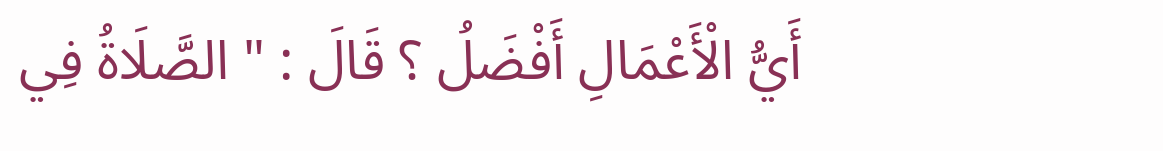أَيُّ الْأَعْمَالِ أَفْضَلُ ؟ قَالَ : " الصَّلَاةُ فِي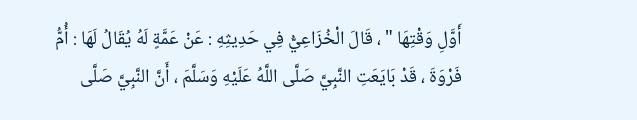أَوَّلِ وَقْتِهَا " ، قَالَ الْخُزَاعِيُّ فِي حَدِيثِهِ : عَنْ عَمَّةٍ لَهُ يُقَالُ لَهَا : أُمُّ فَرْوَةَ ، قَدْ بَايَعَتِ النَّبِيَّ صَلَّى اللَّهُ عَلَيْهِ وَسَلَّمَ ، أَنَّ النَّبِيَّ صَلَّى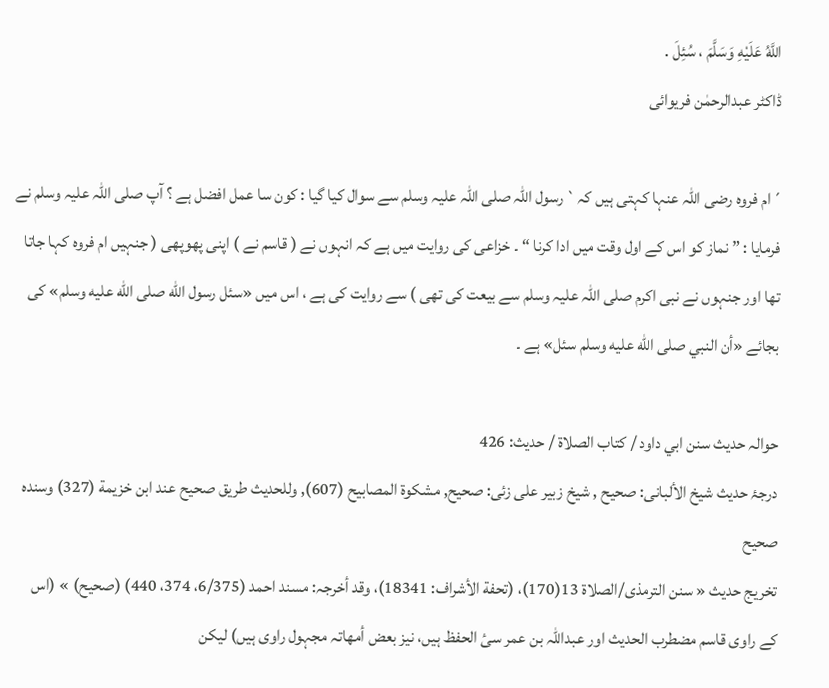اللَّهُ عَلَيْهِ وَسَلَّمَ ، سُئِلَ .
ڈاکٹر عبدالرحمٰن فریوائی

´ام فروہ رضی اللہ عنہا کہتی ہیں کہ` رسول اللہ صلی اللہ علیہ وسلم سے سوال کیا گیا : کون سا عمل افضل ہے ؟ آپ صلی اللہ علیہ وسلم نے فرمایا : ” نماز کو اس کے اول وقت میں ادا کرنا “ ۔ خزاعی کی روایت میں ہے کہ انہوں نے ( قاسم نے ) اپنی پھوپھی ( جنہیں ام فروہ کہا جاتا تھا اور جنہوں نے نبی اکرم صلی اللہ علیہ وسلم سے بیعت کی تھی ) سے روایت کی ہے ، اس میں «سئل رسول الله صلى الله عليه وسلم» کی بجائے «أن النبي صلى الله عليه وسلم سئل» ہے ۔

حوالہ حدیث سنن ابي داود / كتاب الصلاة / حدیث: 426
درجۂ حدیث شیخ الألبانی: صحيح , شیخ زبیر علی زئی: صحيح, مشكوة المصابيح (607), وللحديث طريق صحيح عند ابن خزيمة (327) وسنده صحيح
تخریج حدیث « سنن الترمذی/الصلاة 13(170)، (تحفة الأشراف: 18341)، وقد أخرجہ: مسند احمد (6/375، 374، 440) (صحیح) » (اس کے راوی قاسم مضطرب الحدیث اور عبداللہ بن عمر سیٔ الحفظ ہیں، نیز بعض أمھاتہ مجہول راوی ہیں) لیکن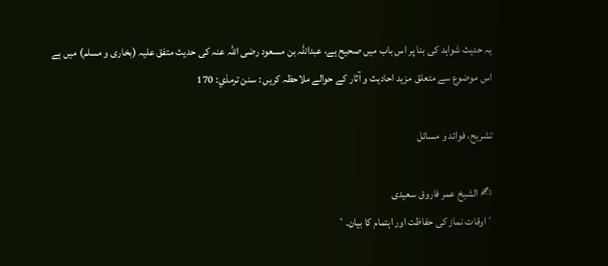یہ حدیث شواہد کی بنا پر اس باب میں صحیح ہے، عبداللہ بن مسعود رضی اللہ عنہ کی حدیث متفق علیہ (بخاری و مسلم) میں ہے
اس موضوع سے متعلق مزید احادیث و آثار کے حوالے ملاحظہ کریں : سنن ترمذي: 170

تشریح، فوائد و مسائل

✍ الشیخ عمر فاروق سعیدی
´اوقات نماز کی حفاظت اور اہتمام کا بیان۔`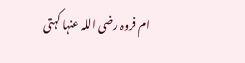ام فروہ رضی اللہ عنہا کہتی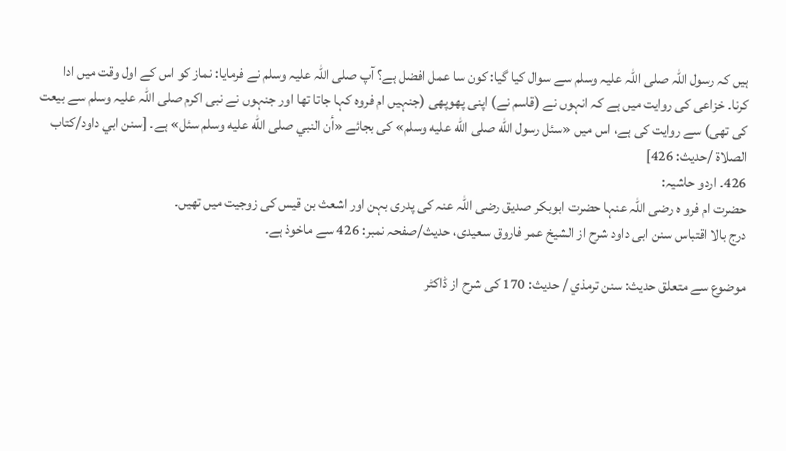ہیں کہ رسول اللہ صلی اللہ علیہ وسلم سے سوال کیا گیا: کون سا عمل افضل ہے؟ آپ صلی اللہ علیہ وسلم نے فرمایا: نماز کو اس کے اول وقت میں ادا کرنا۔ خزاعی کی روایت میں ہے کہ انہوں نے (قاسم نے) اپنی پھوپھی (جنہیں ام فروہ کہا جاتا تھا اور جنہوں نے نبی اکرم صلی اللہ علیہ وسلم سے بیعت کی تھی) سے روایت کی ہے، اس میں «سئل رسول الله صلى الله عليه وسلم» کی بجائے «أن النبي صلى الله عليه وسلم سئل» ہے۔ [سنن ابي داود/كتاب الصلاة /حدیث: 426]
426۔ اردو حاشیہ:
حضرت ام فرو ہ رضی اللہ عنہا حضرت ابوبکر صدیق رضی اللہ عنہ کی پدری بہن اور اشعث بن قیس کی زوجیت میں تھیں۔
درج بالا اقتباس سنن ابی داود شرح از الشیخ عمر فاروق سعیدی، حدیث/صفحہ نمبر: 426 سے ماخوذ ہے۔

موضوع سے متعلق حدیث: سنن ترمذي / حدیث: 170 کی شرح از ڈاکٹر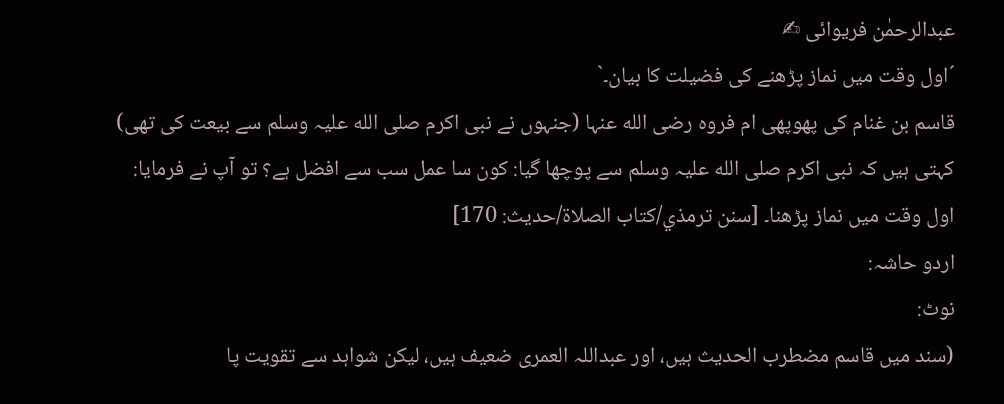عبدالرحمٰن فریوائی ✍
´اول وقت میں نماز پڑھنے کی فضیلت کا بیان۔`
قاسم بن غنام کی پھوپھی ام فروہ رضی الله عنہا (جنہوں نے نبی اکرم صلی الله علیہ وسلم سے بیعت کی تھی) کہتی ہیں کہ نبی اکرم صلی الله علیہ وسلم سے پوچھا گیا: کون سا عمل سب سے افضل ہے؟ تو آپ نے فرمایا: اول وقت میں نماز پڑھنا۔ [سنن ترمذي/كتاب الصلاة/حدیث: 170]
اردو حاشہ:
نوٹ:
(سند میں قاسم مضطرب الحدیث ہیں، اور عبداللہ العمری ضعیف ہیں، لیکن شواہد سے تقویت پا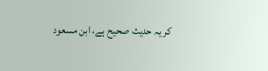کر یہ حدیث صحیح ہے، ابن مسعود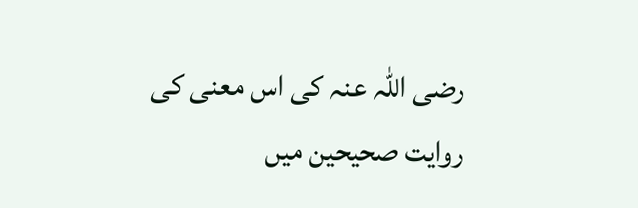رضی اللہ عنہ کی اس معنی کی روایت صحیحین میں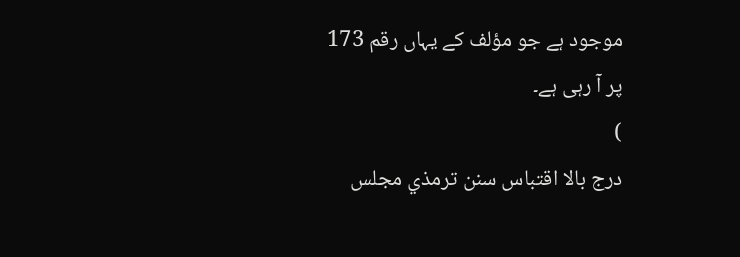موجود ہے جو مؤلف کے یہاں رقم 173 پر آ رہی ہے۔
)
درج بالا اقتباس سنن ترمذي مجلس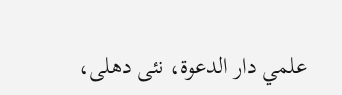علمي دار الدعوة، نئى دهلى،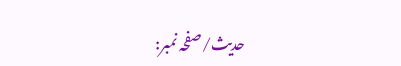حدیث/صفحہ نمبر: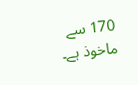170 سے ماخوذ ہے۔